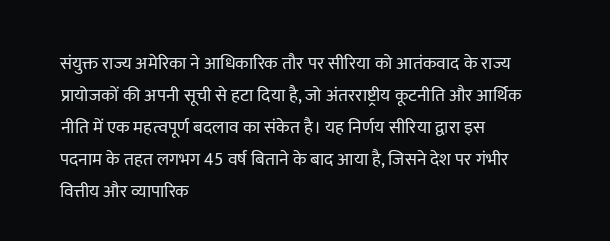संयुक्त राज्य अमेरिका ने आधिकारिक तौर पर सीरिया को आतंकवाद के राज्य प्रायोजकों की अपनी सूची से हटा दिया है, जो अंतरराष्ट्रीय कूटनीति और आर्थिक नीति में एक महत्वपूर्ण बदलाव का संकेत है। यह निर्णय सीरिया द्वारा इस पदनाम के तहत लगभग 45 वर्ष बिताने के बाद आया है, जिसने देश पर गंभीर वित्तीय और व्यापारिक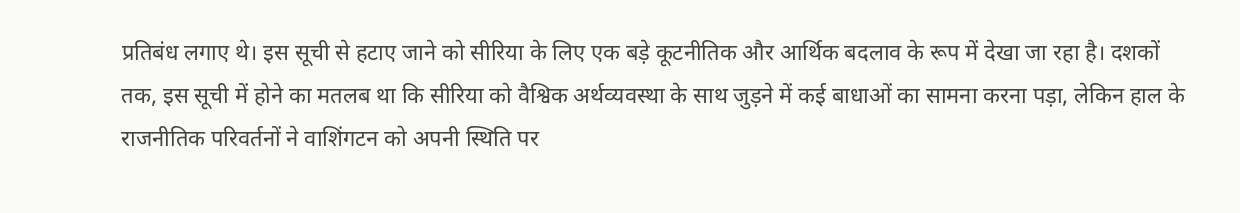प्रतिबंध लगाए थे। इस सूची से हटाए जाने को सीरिया के लिए एक बड़े कूटनीतिक और आर्थिक बदलाव के रूप में देखा जा रहा है। दशकों तक, इस सूची में होने का मतलब था कि सीरिया को वैश्विक अर्थव्यवस्था के साथ जुड़ने में कई बाधाओं का सामना करना पड़ा, लेकिन हाल के राजनीतिक परिवर्तनों ने वाशिंगटन को अपनी स्थिति पर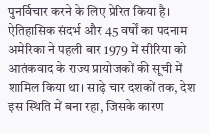पुनर्विचार करने के लिए प्रेरित किया है।
ऐतिहासिक संदर्भ और 45 वर्षों का पदनाम
अमेरिका ने पहली बार 1979 में सीरिया को आतंकवाद के राज्य प्रायोजकों की सूची में शामिल किया था। साढ़े चार दशकों तक, देश इस स्थिति में बना रहा, जिसके कारण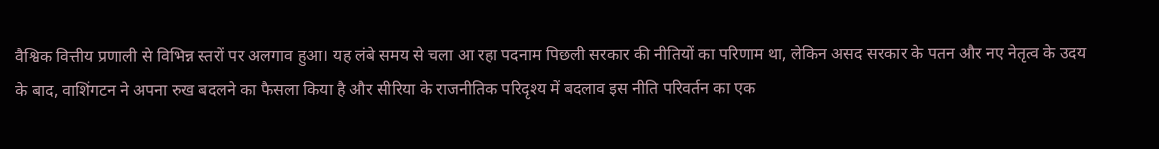वैश्विक वित्तीय प्रणाली से विभिन्न स्तरों पर अलगाव हुआ। यह लंबे समय से चला आ रहा पदनाम पिछली सरकार की नीतियों का परिणाम था, लेकिन असद सरकार के पतन और नए नेतृत्व के उदय के बाद, वाशिंगटन ने अपना रुख बदलने का फैसला किया है और सीरिया के राजनीतिक परिदृश्य में बदलाव इस नीति परिवर्तन का एक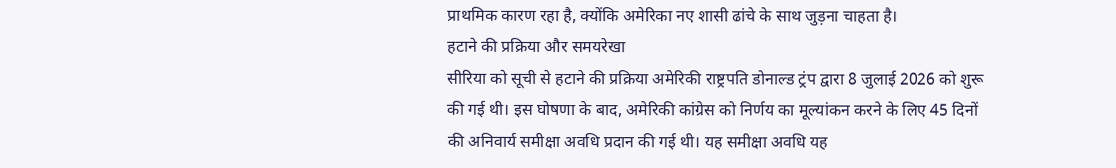प्राथमिक कारण रहा है, क्योंकि अमेरिका नए शासी ढांचे के साथ जुड़ना चाहता है।
हटाने की प्रक्रिया और समयरेखा
सीरिया को सूची से हटाने की प्रक्रिया अमेरिकी राष्ट्रपति डोनाल्ड ट्रंप द्वारा 8 जुलाई 2026 को शुरू की गई थी। इस घोषणा के बाद, अमेरिकी कांग्रेस को निर्णय का मूल्यांकन करने के लिए 45 दिनों की अनिवार्य समीक्षा अवधि प्रदान की गई थी। यह समीक्षा अवधि यह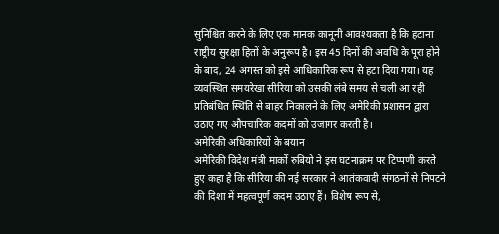सुनिश्चित करने के लिए एक मानक कानूनी आवश्यकता है कि हटाना राष्ट्रीय सुरक्षा हितों के अनुरूप है। इस 45 दिनों की अवधि के पूरा होने के बाद, 24 अगस्त को इसे आधिकारिक रूप से हटा दिया गया। यह व्यवस्थित समयरेखा सीरिया को उसकी लंबे समय से चली आ रही प्रतिबंधित स्थिति से बाहर निकालने के लिए अमेरिकी प्रशासन द्वारा उठाए गए औपचारिक कदमों को उजागर करती है।
अमेरिकी अधिकारियों के बयान
अमेरिकी विदेश मंत्री मार्को रुबियो ने इस घटनाक्रम पर टिप्पणी करते हुए कहा है कि सीरिया की नई सरकार ने आतंकवादी संगठनों से निपटने की दिशा में महत्वपूर्ण कदम उठाए हैं। विशेष रूप से,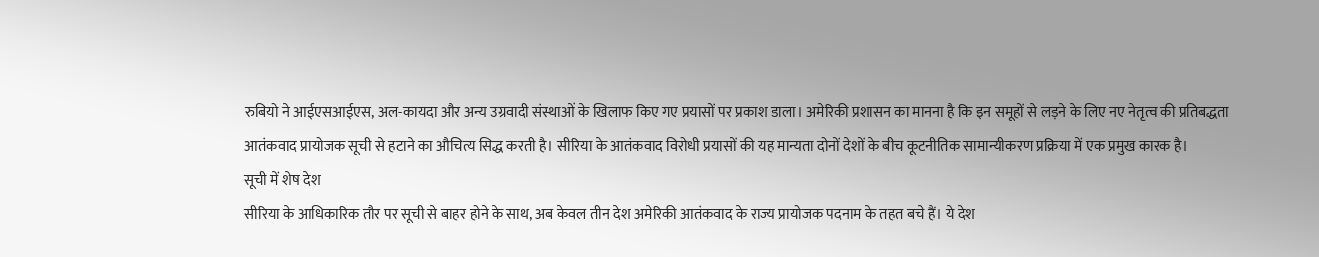रुबियो ने आईएसआईएस, अल-कायदा और अन्य उग्रवादी संस्थाओं के खिलाफ किए गए प्रयासों पर प्रकाश डाला। अमेरिकी प्रशासन का मानना है कि इन समूहों से लड़ने के लिए नए नेतृत्व की प्रतिबद्धता आतंकवाद प्रायोजक सूची से हटाने का औचित्य सिद्ध करती है। सीरिया के आतंकवाद विरोधी प्रयासों की यह मान्यता दोनों देशों के बीच कूटनीतिक सामान्यीकरण प्रक्रिया में एक प्रमुख कारक है।
सूची में शेष देश
सीरिया के आधिकारिक तौर पर सूची से बाहर होने के साथ, अब केवल तीन देश अमेरिकी आतंकवाद के राज्य प्रायोजक पदनाम के तहत बचे हैं। ये देश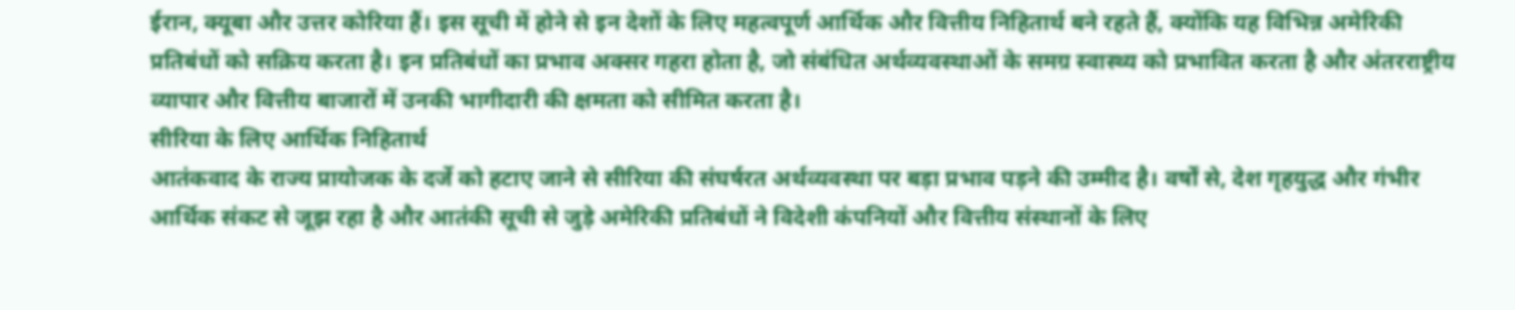ईरान, क्यूबा और उत्तर कोरिया हैं। इस सूची में होने से इन देशों के लिए महत्वपूर्ण आर्थिक और वित्तीय निहितार्थ बने रहते हैं, क्योंकि यह विभिन्न अमेरिकी प्रतिबंधों को सक्रिय करता है। इन प्रतिबंधों का प्रभाव अक्सर गहरा होता है, जो संबंधित अर्थव्यवस्थाओं के समग्र स्वास्थ्य को प्रभावित करता है और अंतरराष्ट्रीय व्यापार और वित्तीय बाजारों में उनकी भागीदारी की क्षमता को सीमित करता है।
सीरिया के लिए आर्थिक निहितार्थ
आतंकवाद के राज्य प्रायोजक के दर्जे को हटाए जाने से सीरिया की संघर्षरत अर्थव्यवस्था पर बड़ा प्रभाव पड़ने की उम्मीद है। वर्षों से, देश गृहयुद्ध और गंभीर आर्थिक संकट से जूझ रहा है और आतंकी सूची से जुड़े अमेरिकी प्रतिबंधों ने विदेशी कंपनियों और वित्तीय संस्थानों के लिए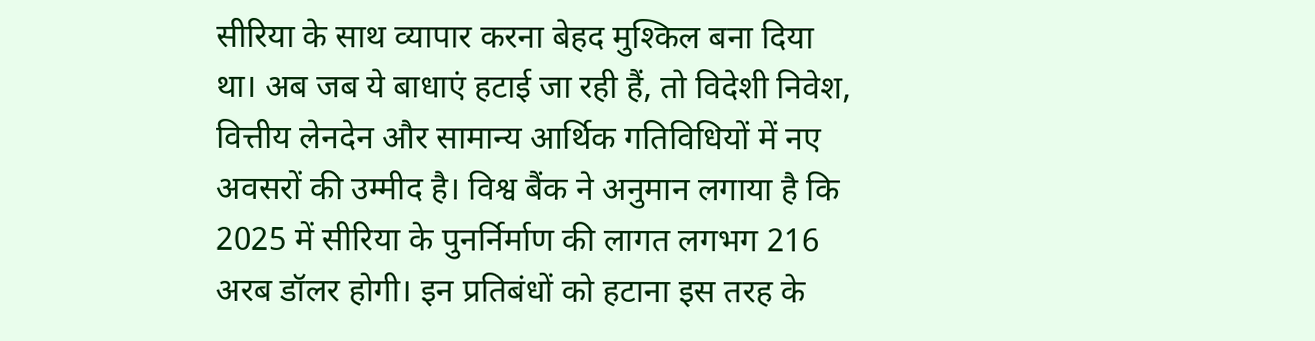सीरिया के साथ व्यापार करना बेहद मुश्किल बना दिया था। अब जब ये बाधाएं हटाई जा रही हैं, तो विदेशी निवेश, वित्तीय लेनदेन और सामान्य आर्थिक गतिविधियों में नए अवसरों की उम्मीद है। विश्व बैंक ने अनुमान लगाया है कि 2025 में सीरिया के पुनर्निर्माण की लागत लगभग 216 अरब डॉलर होगी। इन प्रतिबंधों को हटाना इस तरह के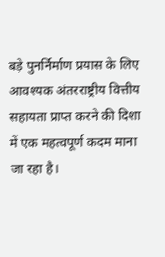बड़े पुनर्निर्माण प्रयास के लिए आवश्यक अंतरराष्ट्रीय वित्तीय सहायता प्राप्त करने की दिशा में एक महत्वपूर्ण कदम माना जा रहा है।